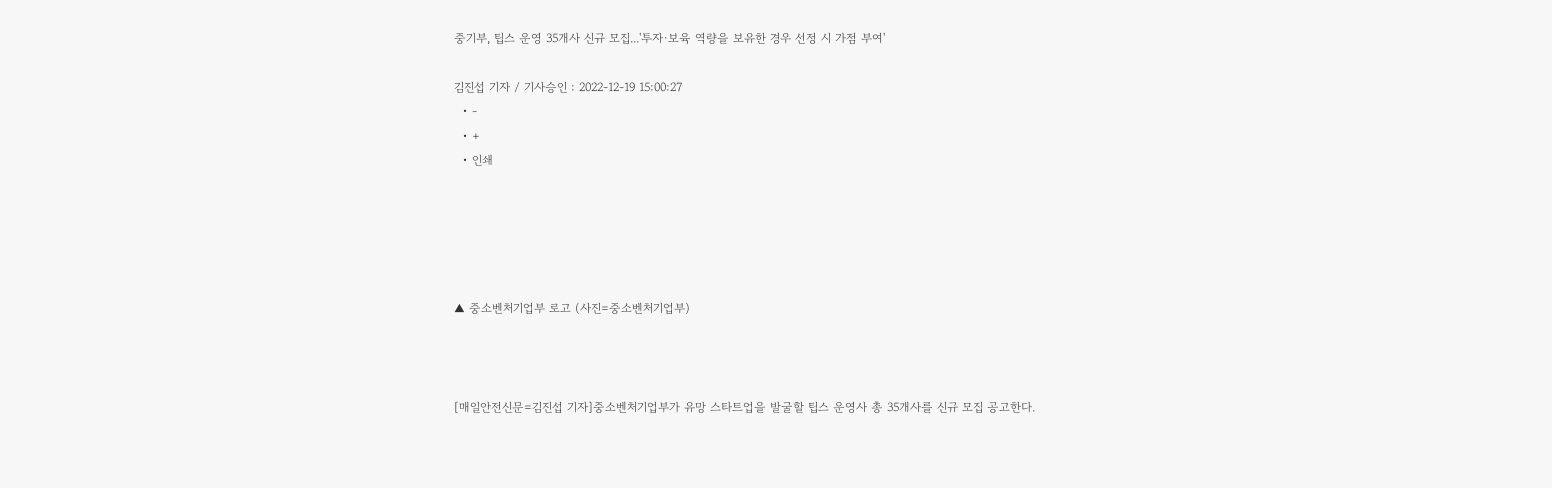중기부, 팁스 운영 35개사 신규 모집...'투자·보육 역량을 보유한 경우 선정 시 가점 부여'

김진섭 기자 / 기사승인 : 2022-12-19 15:00:27
  • -
  • +
  • 인쇄





▲ 중소벤처기업부 로고 (사진=중소벤처기업부)



[매일안전신문=김진섭 기자]중소벤처기업부가 유망 스타트업을 발굴할 팁스 운영사 총 35개사를 신규 모집 공고한다.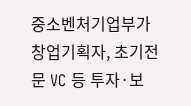중소벤처기업부가 창업기획자, 초기전문 VC 등 투자·보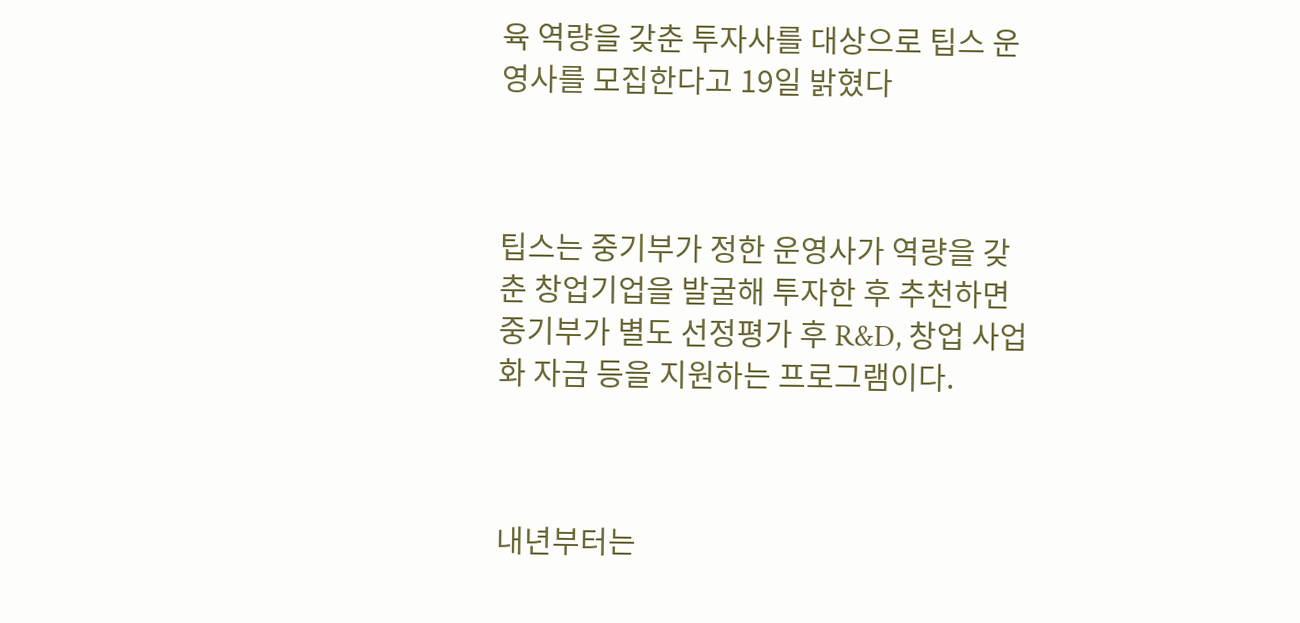육 역량을 갖춘 투자사를 대상으로 팁스 운영사를 모집한다고 19일 밝혔다



팁스는 중기부가 정한 운영사가 역량을 갖춘 창업기업을 발굴해 투자한 후 추천하면 중기부가 별도 선정평가 후 R&D, 창업 사업화 자금 등을 지원하는 프로그램이다.



내년부터는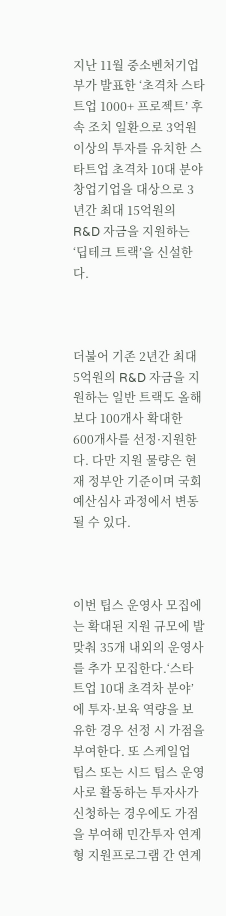지난 11월 중소벤처기업부가 발표한 ‘초격차 스타트업 1000+ 프로젝트’ 후속 조치 일환으로 3억원 이상의 투자를 유치한 스타트업 초격차 10대 분야 창업기업을 대상으로 3년간 최대 15억원의 R&D 자금을 지원하는 ‘딥테크 트랙’을 신설한다.



더불어 기존 2년간 최대 5억원의 R&D 자금을 지원하는 일반 트랙도 올해보다 100개사 확대한 600개사를 선정·지원한다. 다만 지원 물량은 현재 정부안 기준이며 국회 예산심사 과정에서 변동될 수 있다.



이번 팁스 운영사 모집에는 확대된 지원 규모에 발맞춰 35개 내외의 운영사를 추가 모집한다.‘스타트업 10대 초격차 분야’에 투자·보육 역량을 보유한 경우 선정 시 가점을 부여한다. 또 스케일업 팁스 또는 시드 팁스 운영사로 활동하는 투자사가 신청하는 경우에도 가점을 부여해 민간투자 연계형 지원프로그램 간 연계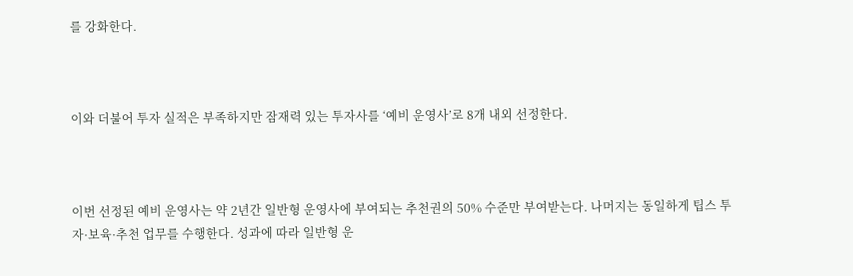를 강화한다.



이와 더불어 투자 실적은 부족하지만 잠재력 있는 투자사를 ‘예비 운영사’로 8개 내외 선정한다.



이번 선정된 예비 운영사는 약 2년간 일반형 운영사에 부여되는 추천권의 50% 수준만 부여받는다. 나머지는 동일하게 팁스 투자·보육·추천 업무를 수행한다. 성과에 따라 일반형 운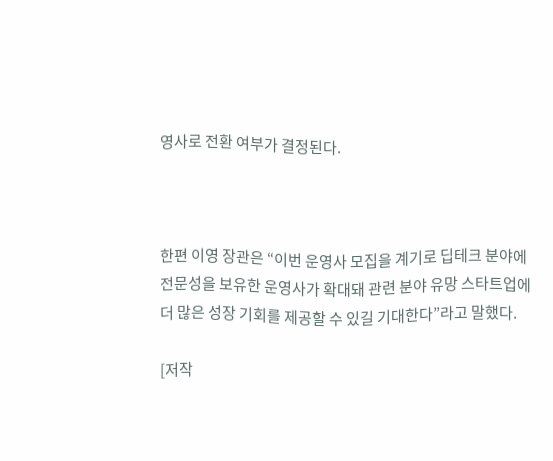영사로 전환 여부가 결정된다.



한편 이영 장관은 “이번 운영사 모집을 계기로 딥테크 분야에 전문성을 보유한 운영사가 확대돼 관련 분야 유망 스타트업에 더 많은 성장 기회를 제공할 수 있길 기대한다”라고 말했다.

[저작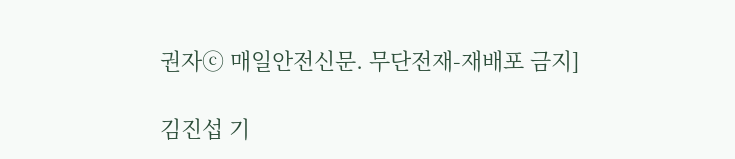권자ⓒ 매일안전신문. 무단전재-재배포 금지]

김진섭 기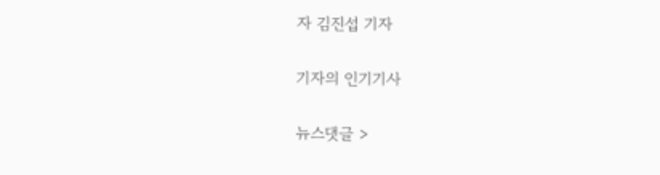자 김진섭 기자

기자의 인기기사

뉴스댓글 >